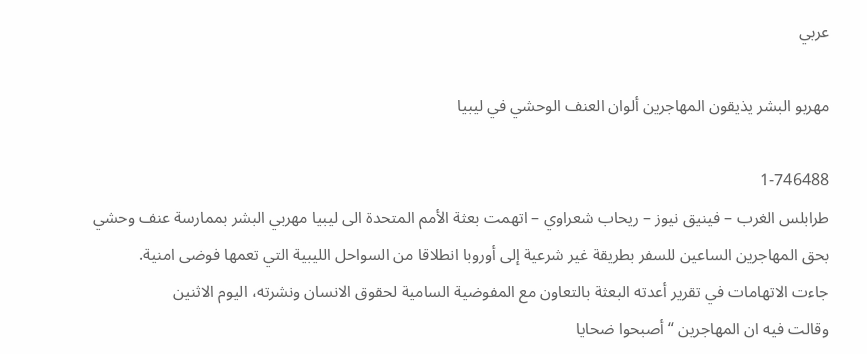عربي

مهربو البشر يذيقون المهاجرين ألوان العنف الوحشي في ليبيا

1-746488
طرابلس الغرب – فينيق نيوز – ريحاب شعراوي – اتهمت بعثة الأمم المتحدة الى ليبيا مهربي البشر بممارسة عنف وحشي بحق المهاجرين الساعين للسفر بطريقة غير شرعية إلى أوروبا انطلاقا من السواحل الليبية التي تعمها فوضى امنية.
جاءت الاتهامات في تقرير أعدته البعثة بالتعاون مع المفوضية السامية لحقوق الانسان ونشرته، اليوم الاثنين
وقالت فيه ان المهاجرين “أصبحوا ضحايا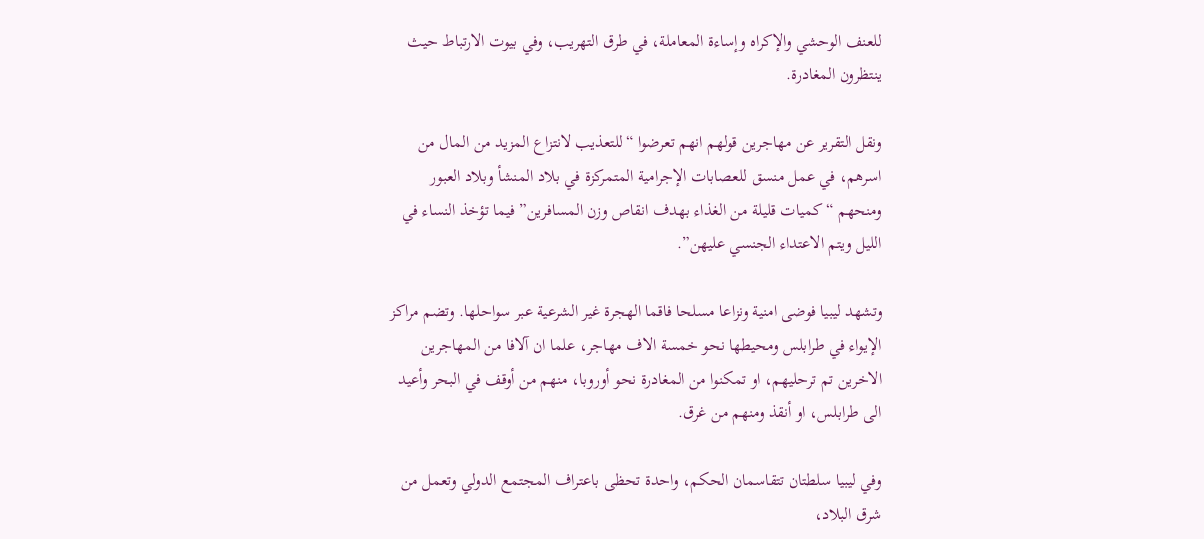للعنف الوحشي والإكراه وإساءة المعاملة، في طرق التهريب، وفي بيوت الارتباط حيث ينتظرون المغادرة.

ونقل التقرير عن مهاجرين قولهم انهم تعرضوا “للتعذيب لانتزاع المزيد من المال من اسرهم، في عمل منسق للعصابات الإجرامية المتمركزة في بلاد المنشأ وبلاد العبور ومنحهم “كميات قليلة من الغذاء بهدف انقاص وزن المسافرين” فيما تؤخذ النساء في الليل ويتم الاعتداء الجنسي عليهن”.

وتشهد ليبيا فوضى امنية ونزاعا مسلحا فاقما الهجرة غير الشرعية عبر سواحلها. وتضم مراكز الإيواء في طرابلس ومحيطها نحو خمسة الاف مهاجر، علما ان آلافا من المهاجرين الاخرين تم ترحليهم، او تمكنوا من المغادرة نحو أوروبا، منهم من أوقف في البحر وأعيد الى طرابلس، او أنقذ ومنهم من غرق.

وفي ليبيا سلطتان تتقاسمان الحكم، واحدة تحظى باعتراف المجتمع الدولي وتعمل من شرق البلاد،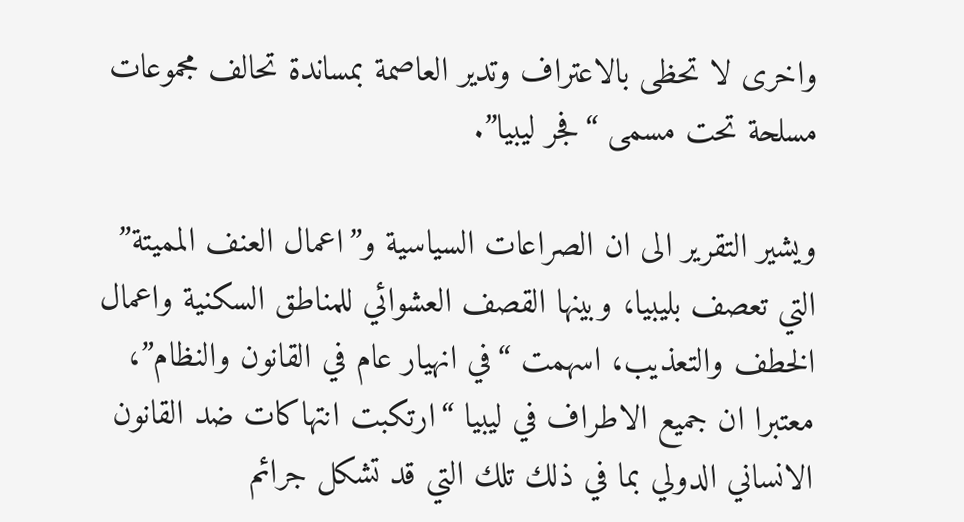واخرى لا تحظى بالاعتراف وتدير العاصمة بمساندة تحالف مجموعات مسلحة تحت مسمى “فجر ليبيا”.

ويشير التقرير الى ان الصراعات السياسية و”اعمال العنف المميتة” التي تعصف بليبيا، وبينها القصف العشوائي للمناطق السكنية واعمال الخطف والتعذيب، اسهمت “في انهيار عام في القانون والنظام”، معتبرا ان جميع الاطراف في ليبيا “ارتكبت انتهاكات ضد القانون الانساني الدولي بما في ذلك تلك التي قد تشكل جرائم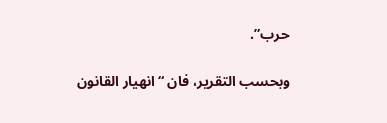حرب”.

وبحسب التقرير، فان “انهيار القانون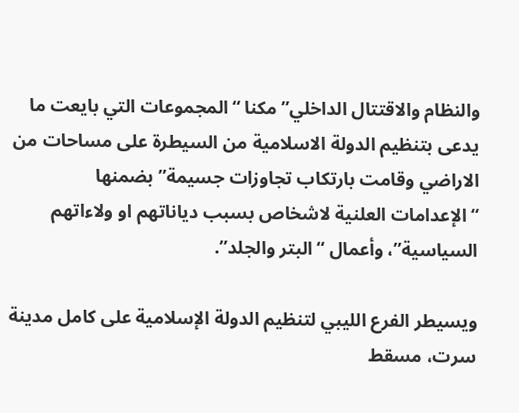والنظام والاقتتال الداخلي” مكنا “المجموعات التي بايعت ما يدعى بتنظيم الدولة الاسلامية من السيطرة على مساحات من الاراضي وقامت بارتكاب تجاوزات جسيمة” بضمنها “الإعدامات العلنية لاشخاص بسبب دياناتهم او ولاءاتهم السياسية”، وأعمال “البتر والجلد”.

ويسيطر الفرع الليبي لتنظيم الدولة الإسلامية على كامل مدينة سرت، مسقط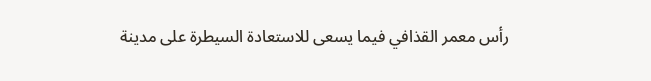رأس معمر القذافي فيما يسعى للاستعادة السيطرة على مدينة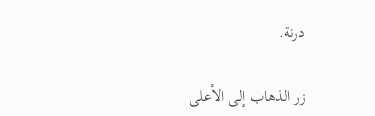درنة.

زر الذهاب إلى الأعلى